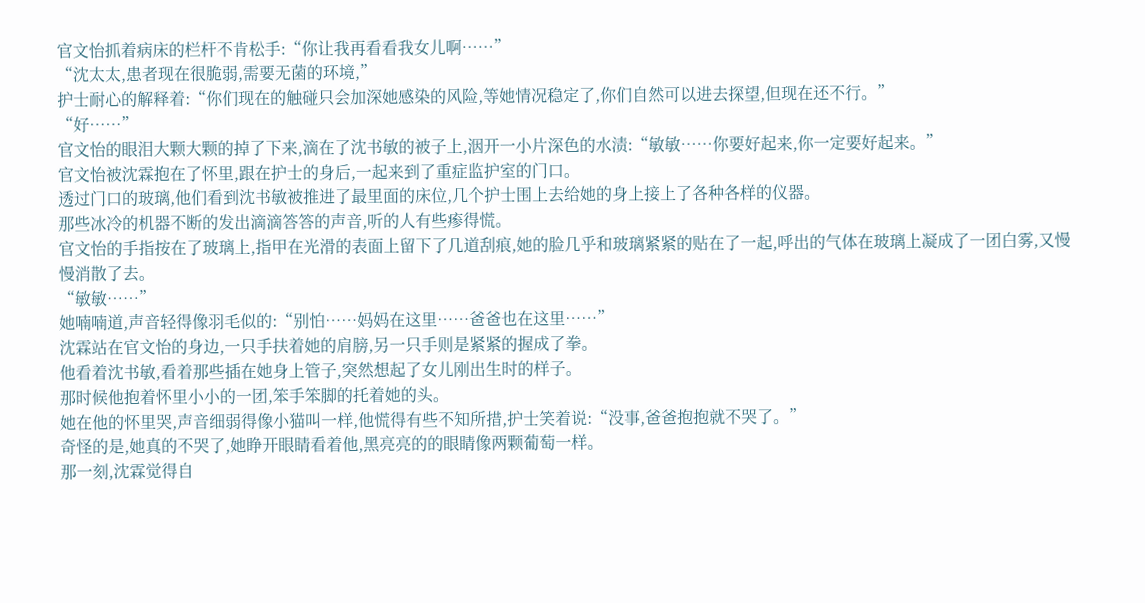官文怡抓着病床的栏杆不肯松手:“你让我再看看我女儿啊……”
“沈太太,患者现在很脆弱,需要无菌的环境,”
护士耐心的解释着:“你们现在的触碰只会加深她感染的风险,等她情况稳定了,你们自然可以进去探望,但现在还不行。”
“好……”
官文怡的眼泪大颗大颗的掉了下来,滴在了沈书敏的被子上,洇开一小片深色的水渍:“敏敏……你要好起来,你一定要好起来。”
官文怡被沈霖抱在了怀里,跟在护士的身后,一起来到了重症监护室的门口。
透过门口的玻璃,他们看到沈书敏被推进了最里面的床位,几个护士围上去给她的身上接上了各种各样的仪器。
那些冰冷的机器不断的发出滴滴答答的声音,听的人有些瘆得慌。
官文怡的手指按在了玻璃上,指甲在光滑的表面上留下了几道刮痕,她的脸几乎和玻璃紧紧的贴在了一起,呼出的气体在玻璃上凝成了一团白雾,又慢慢消散了去。
“敏敏……”
她喃喃道,声音轻得像羽毛似的:“别怕……妈妈在这里……爸爸也在这里……”
沈霖站在官文怡的身边,一只手扶着她的肩膀,另一只手则是紧紧的握成了拳。
他看着沈书敏,看着那些插在她身上管子,突然想起了女儿刚出生时的样子。
那时候他抱着怀里小小的一团,笨手笨脚的托着她的头。
她在他的怀里哭,声音细弱得像小猫叫一样,他慌得有些不知所措,护士笑着说:“没事,爸爸抱抱就不哭了。”
奇怪的是,她真的不哭了,她睁开眼睛看着他,黑亮亮的的眼睛像两颗葡萄一样。
那一刻,沈霖觉得自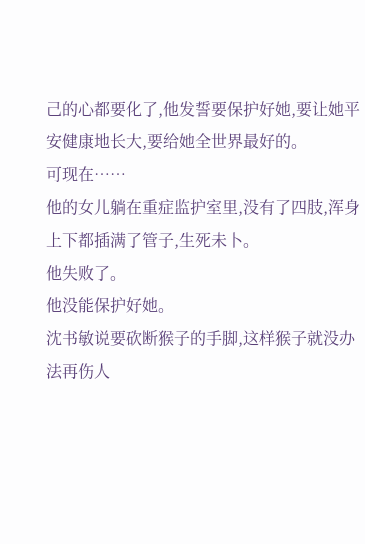己的心都要化了,他发誓要保护好她,要让她平安健康地长大,要给她全世界最好的。
可现在……
他的女儿躺在重症监护室里,没有了四肢,浑身上下都插满了管子,生死未卜。
他失败了。
他没能保护好她。
沈书敏说要砍断猴子的手脚,这样猴子就没办法再伤人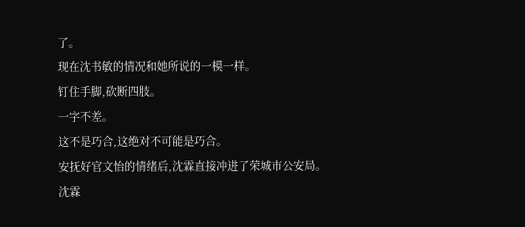了。
现在沈书敏的情况和她所说的一模一样。
钉住手脚,砍断四肢。
一字不差。
这不是巧合,这绝对不可能是巧合。
安抚好官文怡的情绪后,沈霖直接冲进了荣城市公安局。
沈霖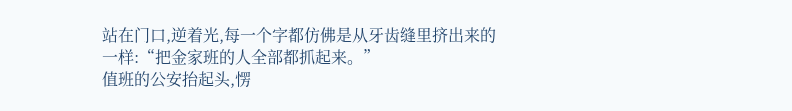站在门口,逆着光,每一个字都仿佛是从牙齿缝里挤出来的一样:“把金家班的人全部都抓起来。”
值班的公安抬起头,愣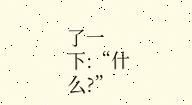了一下:“什么?”